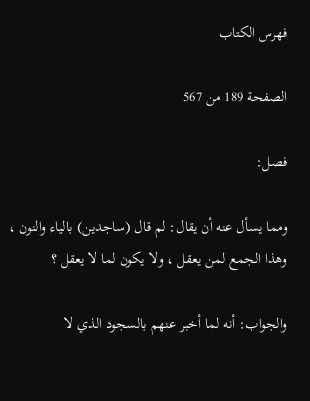فهرس الكتاب

الصفحة 189 من 567

فصل:

ومما يسأل عنه أن يقال: لم قال (ساجدين) بالياء والنون ، وهذا الجمع لمن يعقل ، ولا يكون لما لا يعقل ؟

والجواب: أنه لما أخبر عنهم بالسجود الذي لا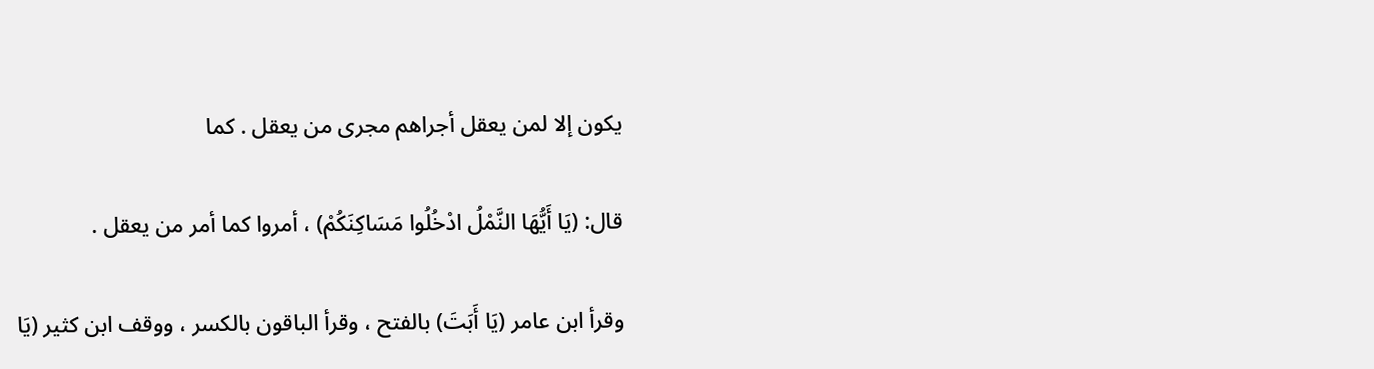يكون إلا لمن يعقل أجراهم مجرى من يعقل . كما

قال: (يَا أَيُّهَا النَّمْلُ ادْخُلُوا مَسَاكِنَكُمْ) ، أمروا كما أمر من يعقل .

وقرأ ابن عامر (يَا أَبَتَ) بالفتح ، وقرأ الباقون بالكسر ، ووقف ابن كثير (يَا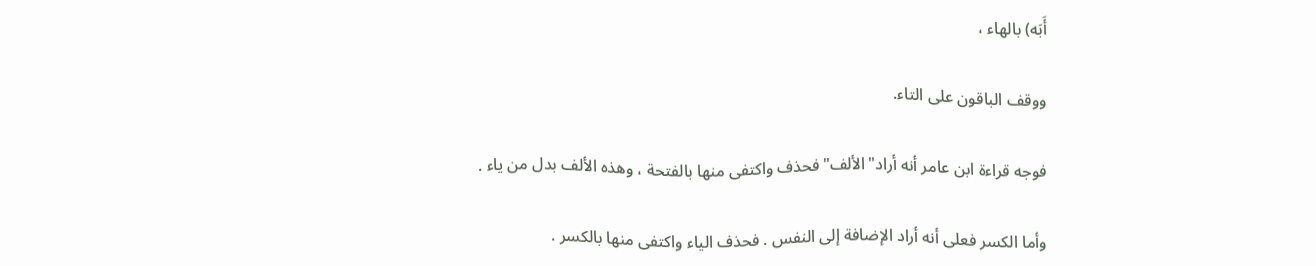أَبَه) بالهاء ،

ووقف الباقون على التاء.

فوجه قراءة ابن عامر أنه أراد"الألف"فحذف واكتفى منها بالفتحة ، وهذه الألف بدل من ياء .

وأما الكسر فعلى أنه أراد الإضافة إلى النفس . فحذف الياء واكتفى منها بالكسر .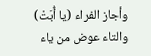وأجاز الفراء (يا أُبَتْ) والتاء عوض من ياء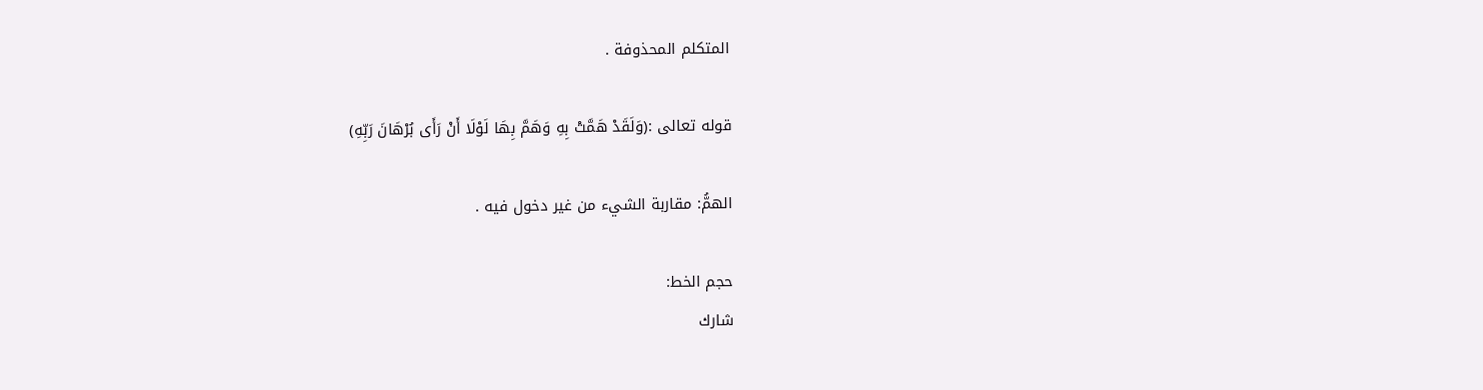المتكلم المحذوفة .

قوله تعالى :(وَلَقَدْ هَمَّتْ بِهِ وَهَمَّ بِهَا لَوْلَا أَنْ رَأَى بُرْهَانَ رَبِّهِ)

الهمُّ: مقاربة الشيء من غير دخول فيه .

حجم الخط:
شارك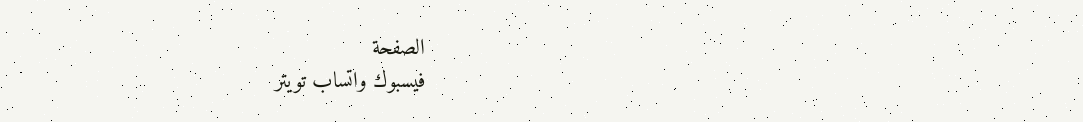الصفحة
فيسبوك واتساب تويتر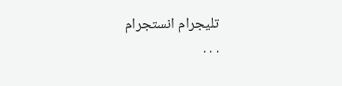تليجرام انستجرام
. . .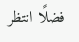فضلًا انتظر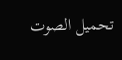تحميل الصوت